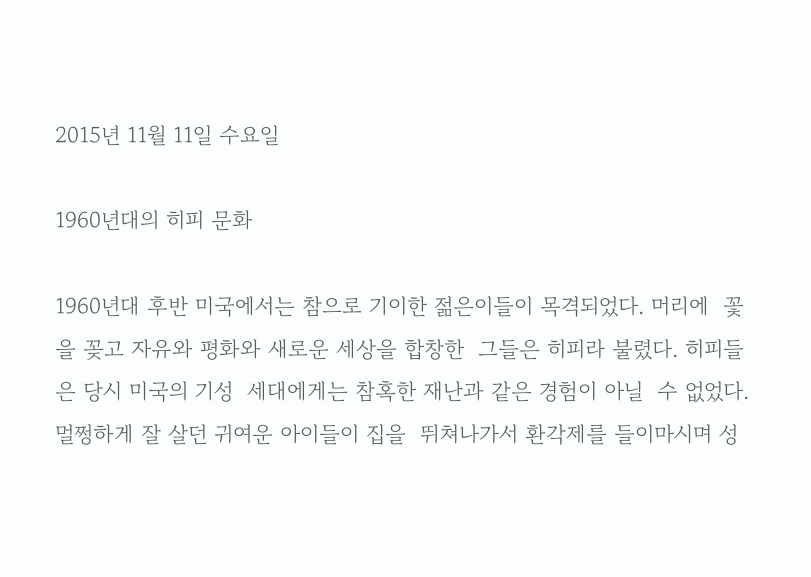2015년 11월 11일 수요일

1960년대의 히피 문화

1960년대 후반 미국에서는 참으로 기이한 젊은이들이 목격되었다. 머리에  꽃을 꽂고 자유와 평화와 새로운 세상을 합창한  그들은 히피라 불렸다. 히피들은 당시 미국의 기성  세대에게는 참혹한 재난과 같은 경험이 아닐  수 없었다. 멀쩡하게 잘 살던 귀여운 아이들이 집을  뛰쳐나가서 환각제를 들이마시며 성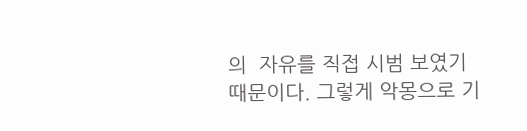의  자유를 직접 시범 보였기  때문이다. 그렇게 악몽으로 기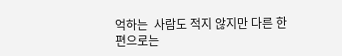억하는  사람도 적지 않지만 다른 한편으로는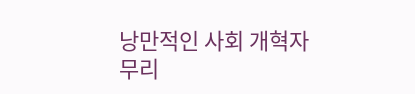낭만적인 사회 개혁자 무리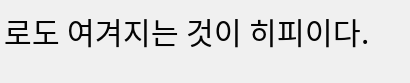로도 여겨지는 것이 히피이다.